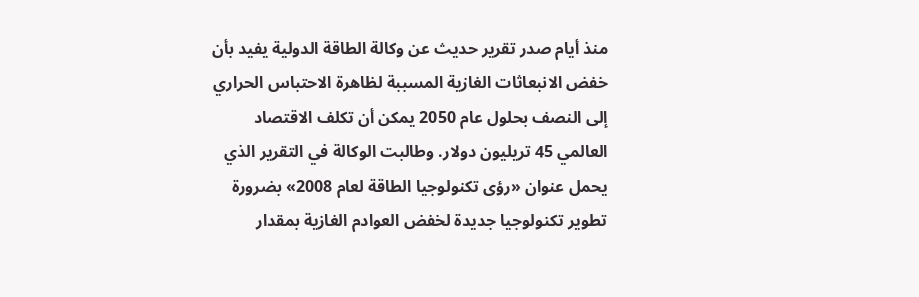منذ أيام صدر تقرير حديث عن وكالة الطاقة الدولية يفيد بأن خفض الانبعاثات الغازية المسببة لظاهرة الاحتباس الحراري إلى النصف بحلول عام 2050 يمكن أن تكلف الاقتصاد العالمي 45 تريليون دولار. وطالبت الوكالة في التقرير الذي يحمل عنوان «رؤى تكنولوجيا الطاقة لعام 2008» بضرورة تطوير تكنولوجيا جديدة لخفض العوادم الغازية بمقدار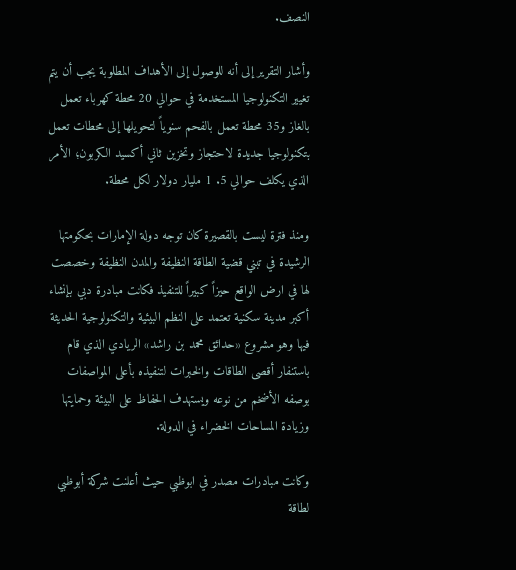النصف.

وأشار التقرير إلى أنه للوصول إلى الأهداف المطلوبة يجب أن يتم تغيير التكنولوجيا المستخدمة في حوالي 20 محطة كهرباء تعمل بالغاز و35 محطة تعمل بالفحم سنوياً لتحويلها إلى محطات تعمل بتكنولوجيا جديدة لاحتجاز وتخزين ثاني أكسيد الكربون؛ الأمر الذي يكلف حوالي 5. 1 مليار دولار لكل محطة.

ومنذ فترة ليست بالقصيرة كان توجه دولة الإمارات بحكومتها الرشيدة في تبني قضية الطاقة النظيفة والمدن النظيفة وخصصت لها في ارض الواقع حيزاً كبيراً للتنفيذ فكانت مبادرة دبي بإنشاء أكبر مدينة سكنية تعتمد على النظم البيئية والتكنولوجية الحديثة فيها وهو مشروع «حدائق محمد بن راشد» الريادي الذي قام باستنفار أقصى الطاقات والخبرات لتنفيذه بأعلى المواصفات بوصفه الأضخم من نوعه ويستهدف الحفاظ على البيئة وحمايتها وزيادة المساحات الخضراء في الدولة.

وكانت مبادرات مصدر في ابوظبي حيث أعلنت شركة أبوظبي لطاقة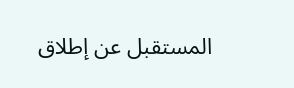المستقبل عن إطلاق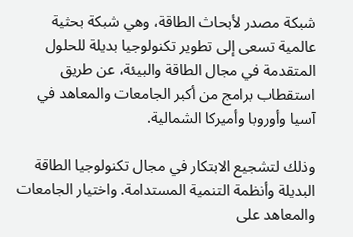شبكة مصدر لأبحاث الطاقة، وهي شبكة بحثية عالمية تسعى إلى تطوير تكنولوجيا بديلة للحلول المتقدمة في مجال الطاقة والبيئة، عن طريق استقطاب برامج من أكبر الجامعات والمعاهد في آسيا وأوروبا وأميركا الشمالية.

وذلك لتشجيع الابتكار في مجال تكنولوجيا الطاقة البديلة وأنظمة التنمية المستدامة. واختيار الجامعات والمعاهد على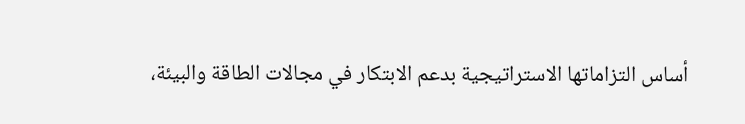أساس التزاماتها الاستراتيجية بدعم الابتكار في مجالات الطاقة والبيئة،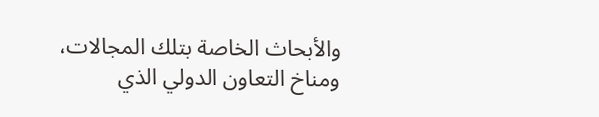والأبحاث الخاصة بتلك المجالات، ومناخ التعاون الدولي الذي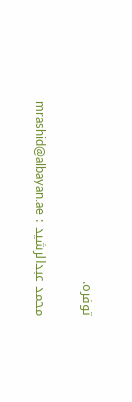توفره.

محمد عبدالرشيد : mrashid@albayan.ae